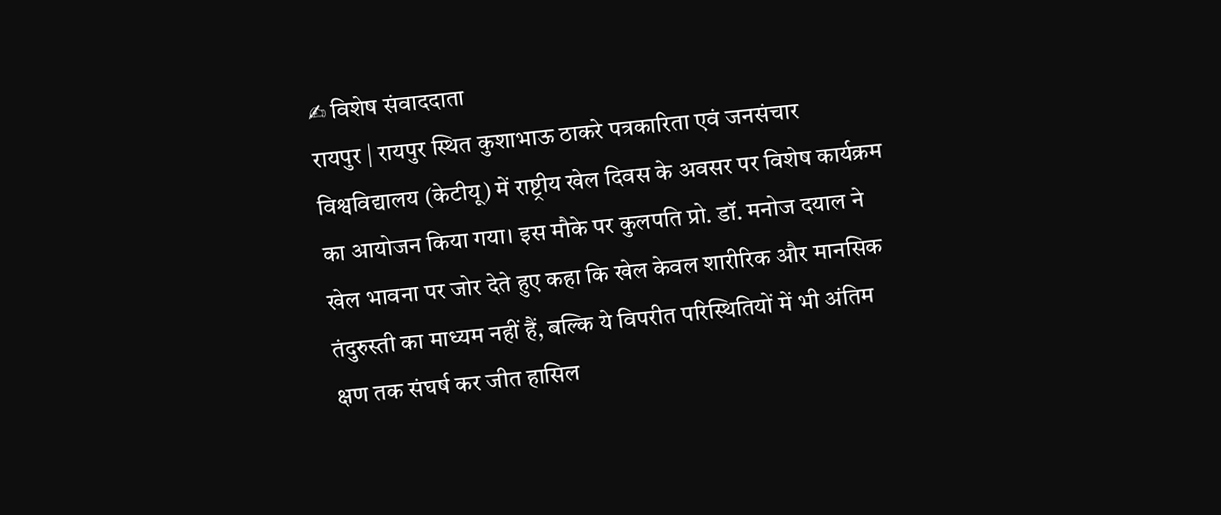✍ विशेष संवाददाता
रायपुर | रायपुर स्थित कुशाभाऊ ठाकरे पत्रकारिता एवं जनसंचार विश्वविद्यालय (केटीयू) में राष्ट्रीय खेल दिवस के अवसर पर विशेष कार्यक्रम का आयोजन किया गया। इस मौके पर कुलपति प्रो. डॉ. मनोज दयाल ने खेल भावना पर जोर देते हुए कहा कि खेल केवल शारीरिक और मानसिक तंदुरुस्ती का माध्यम नहीं हैं, बल्कि ये विपरीत परिस्थितियों में भी अंतिम क्षण तक संघर्ष कर जीत हासिल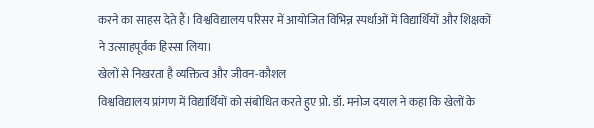करने का साहस देते हैं। विश्वविद्यालय परिसर में आयोजित विभिन्न स्पर्धाओं में विद्यार्थियों और शिक्षकों ने उत्साहपूर्वक हिस्सा लिया।
खेलों से निखरता है व्यक्तित्व और जीवन-कौशल
विश्वविद्यालय प्रांगण में विद्यार्थियों को संबोधित करते हुए प्रो. डॉ. मनोज दयाल ने कहा कि खेलों के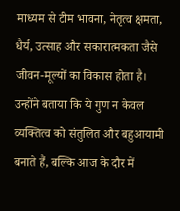माध्यम से टीम भावना, नेतृत्व क्षमता, धैर्य, उत्साह और सकारात्मकता जैसे जीवन-मूल्यों का विकास होता है। उन्होंने बताया कि ये गुण न केवल व्यक्तित्व को संतुलित और बहुआयामी बनाते हैं, बल्कि आज के दौर में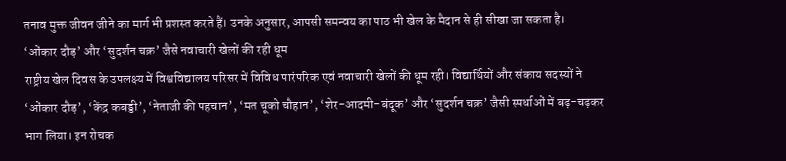तनाव मुक्त जीवन जीने का मार्ग भी प्रशस्त करते हैं। उनके अनुसार, आपसी समन्वय का पाठ भी खेल के मैदान से ही सीखा जा सकता है।
‘ओंकार दौड़’ और ‘सुदर्शन चक्र’ जैसे नवाचारी खेलों की रही धूम
राष्ट्रीय खेल दिवस के उपलक्ष्य में विश्वविद्यालय परिसर में विविध पारंपरिक एवं नवाचारी खेलों की धूम रही। विद्यार्थियों और संकाय सदस्यों ने ‘ओंकार दौड़’, ‘केंद्र कबड्डी’, ‘नेताजी की पहचान’, ‘मत चूको चौहान’, ‘शेर-आदमी-बंदूक’ और ‘सुदर्शन चक्र’ जैसी स्पर्धाओं में बढ़-चढ़कर भाग लिया। इन रोचक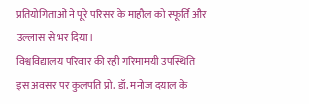प्रतियोगिताओं ने पूरे परिसर के माहौल को स्फूर्ति और उल्लास से भर दिया।
विश्वविद्यालय परिवार की रही गरिमामयी उपस्थिति
इस अवसर पर कुलपति प्रो. डॉ. मनोज दयाल के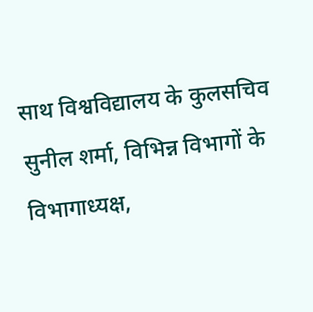साथ विश्वविद्यालय के कुलसचिव सुनील शर्मा, विभिन्न विभागों के विभागाध्यक्ष,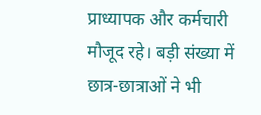प्राध्यापक और कर्मचारी मौजूद रहे। बड़ी संख्या में छात्र-छात्राओं ने भी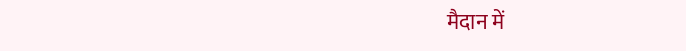मैदान में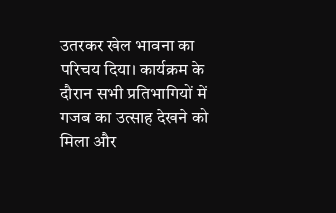उतरकर खेल भावना का परिचय दिया। कार्यक्रम के दौरान सभी प्रतिभागियों में गजब का उत्साह देखने को मिला और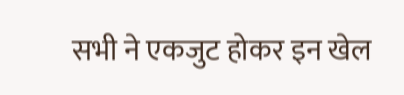सभी ने एकजुट होकर इन खेल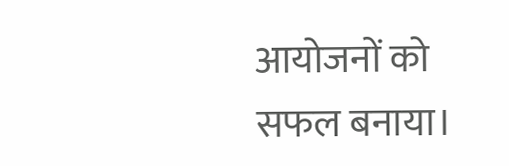आयोजनों को सफल बनाया।